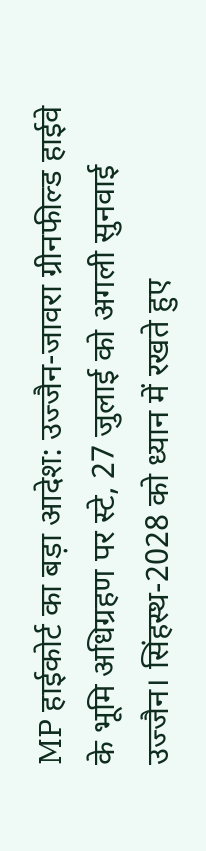MP हाईकोर्ट का बड़ा आदेश: उज्जैन-जावरा ग्रीनफील्ड हाईवे के भूमि अधिग्रहण पर स्टे, 27 जुलाई को अगली सुनवाई
उज्जैन। सिंहस्थ-2028 को ध्यान में रखते हुए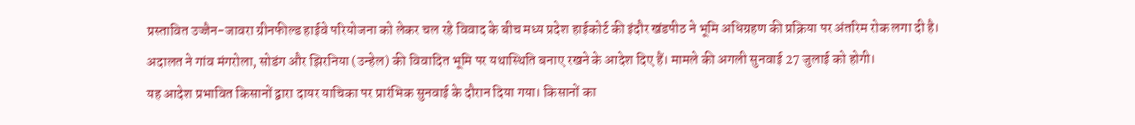प्रस्तावित उज्जैन-जावरा ग्रीनफील्ड हाईवे परियोजना को लेकर चल रहे विवाद के बीच मध्य प्रदेश हाईकोर्ट की इंदौर खंडपीठ ने भूमि अधिग्रहण की प्रक्रिया पर अंतरिम रोक लगा दी है। अदालत ने गांव मंगरोला, सोडंग और झिरनिया (उन्हेल) की विवादित भूमि पर यथास्थिति बनाए रखने के आदेश दिए हैं। मामले की अगली सुनवाई 27 जुलाई को होगी।
यह आदेश प्रभावित किसानों द्वारा दायर याचिका पर प्रारंभिक सुनवाई के दौरान दिया गया। किसानों का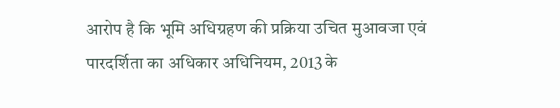आरोप है कि भूमि अधिग्रहण की प्रक्रिया उचित मुआवजा एवं पारदर्शिता का अधिकार अधिनियम, 2013 के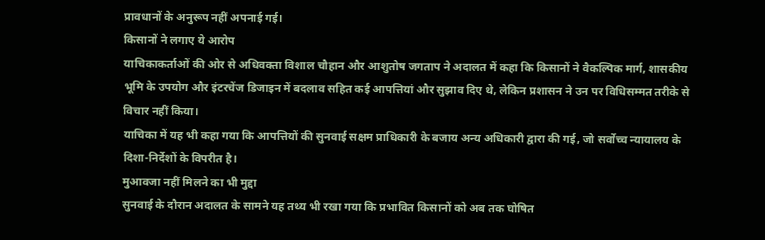प्रावधानों के अनुरूप नहीं अपनाई गई।
किसानों ने लगाए ये आरोप
याचिकाकर्ताओं की ओर से अधिवक्ता विशाल चौहान और आशुतोष जगताप ने अदालत में कहा कि किसानों ने वैकल्पिक मार्ग, शासकीय भूमि के उपयोग और इंटरचेंज डिजाइन में बदलाव सहित कई आपत्तियां और सुझाव दिए थे, लेकिन प्रशासन ने उन पर विधिसम्मत तरीके से विचार नहीं किया।
याचिका में यह भी कहा गया कि आपत्तियों की सुनवाई सक्षम प्राधिकारी के बजाय अन्य अधिकारी द्वारा की गई, जो सर्वोच्च न्यायालय के दिशा-निर्देशों के विपरीत है।
मुआवजा नहीं मिलने का भी मुद्दा
सुनवाई के दौरान अदालत के सामने यह तथ्य भी रखा गया कि प्रभावित किसानों को अब तक घोषित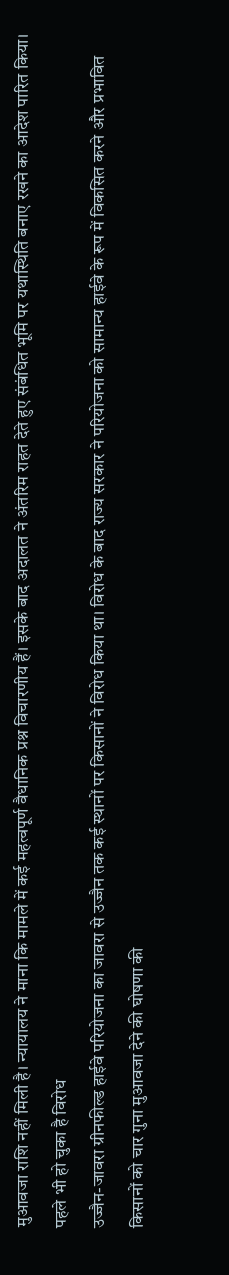मुआवजा राशि नहीं मिली है। न्यायालय ने माना कि मामले में कई महत्वपूर्ण वैधानिक प्रश्न विचारणीय हैं। इसके बाद अदालत ने अंतरिम राहत देते हुए संबंधित भूमि पर यथास्थिति बनाए रखने का आदेश पारित किया।
पहले भी हो चुका है विरोध
उज्जैन-जावरा ग्रीनफील्ड हाईवे परियोजना का जावरा से उज्जैन तक कई स्थानों पर किसानों ने विरोध किया था। विरोध के बाद राज्य सरकार ने परियोजना को सामान्य हाईवे के रूप में विकसित करने और प्रभावित किसानों को चार गुना मुआवजा देने की घोषणा की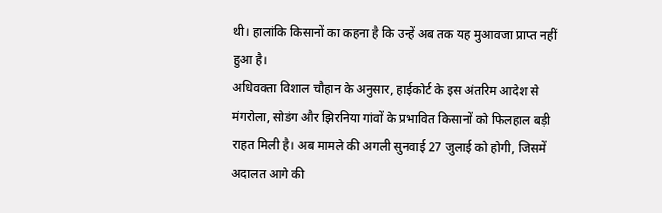थी। हालांकि किसानों का कहना है कि उन्हें अब तक यह मुआवजा प्राप्त नहीं हुआ है।
अधिवक्ता विशाल चौहान के अनुसार, हाईकोर्ट के इस अंतरिम आदेश से मंगरोला, सोडंग और झिरनिया गांवों के प्रभावित किसानों को फिलहाल बड़ी राहत मिली है। अब मामले की अगली सुनवाई 27 जुलाई को होगी, जिसमें अदालत आगे की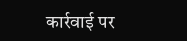कार्रवाई पर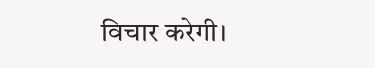विचार करेगी।